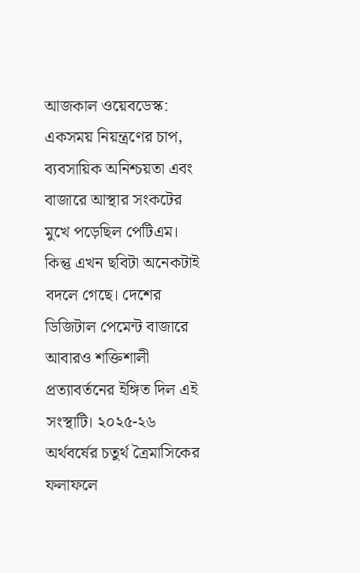আজকাল ওয়েবডেস্ক: একসময় নিয়ন্ত্রণের চাপ, ব্যবসায়িক অনিশ্চয়তা এবং বাজারে আস্থার সংকটের মুখে পড়েছিল পেটিএম। কিন্তু এখন ছবিটা অনেকটাই বদলে গেছে। দেশের ডিজিটাল পেমেন্ট বাজারে আবারও শক্তিশালী প্রত্যাবর্তনের ইঙ্গিত দিল এই সংস্থাটি। ২০২৫-২৬ অর্থবর্ষের চতুর্থ ত্রৈমাসিকের ফলাফলে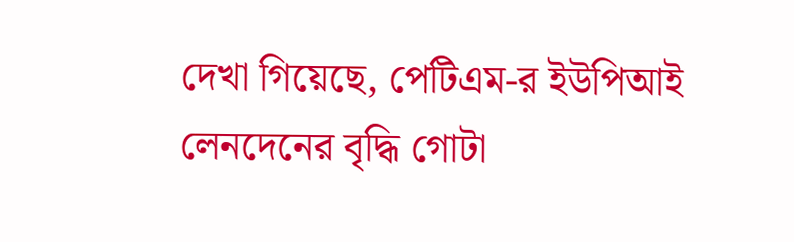দেখা গিয়েছে, পেটিএম-র ইউপিআই লেনদেনের বৃদ্ধি গোটা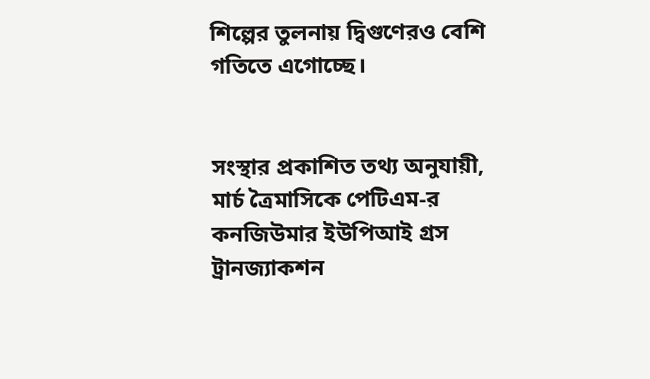শিল্পের তুলনায় দ্বিগুণেরও বেশি গতিতে এগোচ্ছে।


সংস্থার প্রকাশিত তথ্য অনুযায়ী, মার্চ ত্রৈমাসিকে পেটিএম-র কনজিউমার ইউপিআই গ্রস ট্রানজ্যাকশন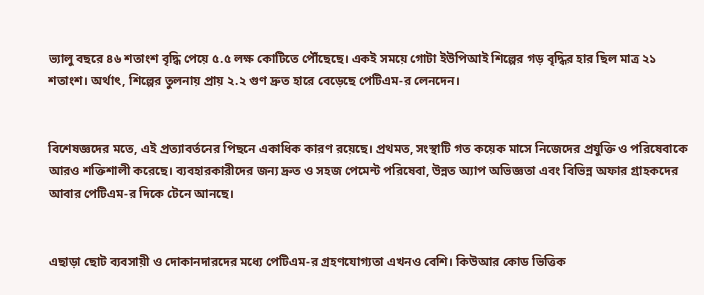ভ্যালু বছরে ৪৬ শতাংশ বৃদ্ধি পেয়ে ৫.৫ লক্ষ কোটিতে পৌঁছেছে। একই সময়ে গোটা ইউপিআই শিল্পের গড় বৃদ্ধির হার ছিল মাত্র ২১ শতাংশ। অর্থাৎ, শিল্পের তুলনায় প্রায় ২.২ গুণ দ্রুত হারে বেড়েছে পেটিএম-র লেনদেন।


বিশেষজ্ঞদের মতে, এই প্রত্যাবর্তনের পিছনে একাধিক কারণ রয়েছে। প্রথমত, সংস্থাটি গত কয়েক মাসে নিজেদের প্রযুক্তি ও পরিষেবাকে আরও শক্তিশালী করেছে। ব্যবহারকারীদের জন্য দ্রুত ও সহজ পেমেন্ট পরিষেবা, উন্নত অ্যাপ অভিজ্ঞতা এবং বিভিন্ন অফার গ্রাহকদের আবার পেটিএম-র দিকে টেনে আনছে।


এছাড়া ছোট ব্যবসায়ী ও দোকানদারদের মধ্যে পেটিএম-র গ্রহণযোগ্যতা এখনও বেশি। কিউআর কোড ভিত্তিক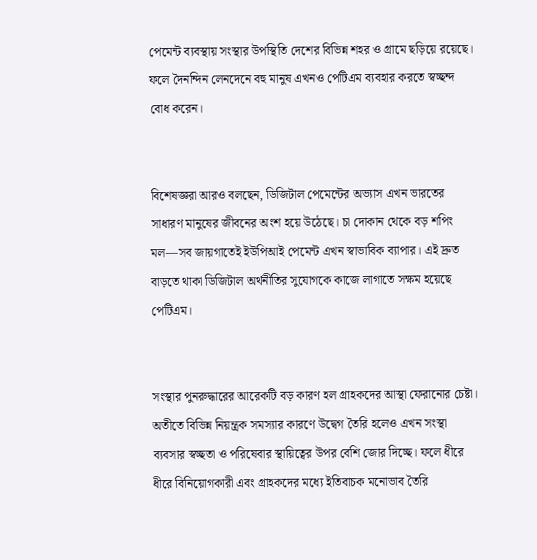পেমেন্ট ব্যবস্থায় সংস্থার উপস্থিতি দেশের বিভিন্ন শহর ও গ্রামে ছড়িয়ে রয়েছে। ফলে দৈনন্দিন লেনদেনে বহু মানুষ এখনও পেটিএম ব্যবহার করতে স্বচ্ছন্দ বোধ করেন।


বিশেষজ্ঞরা আরও বলছেন, ডিজিটাল পেমেন্টের অভ্যাস এখন ভারতের সাধারণ মানুষের জীবনের অংশ হয়ে উঠেছে। চা দোকান থেকে বড় শপিং মল—সব জায়গাতেই ইউপিআই পেমেন্ট এখন স্বাভাবিক ব্যাপার। এই দ্রুত বাড়তে থাকা ডিজিটাল অর্থনীতির সুযোগকে কাজে লাগাতে সক্ষম হয়েছে পেটিএম।


সংস্থার পুনরুদ্ধারের আরেকটি বড় কারণ হল গ্রাহকদের আস্থা ফেরানোর চেষ্টা। অতীতে বিভিন্ন নিয়ন্ত্রক সমস্যার কারণে উদ্বেগ তৈরি হলেও এখন সংস্থা ব্যবসার স্বচ্ছতা ও পরিষেবার স্থায়িত্বের উপর বেশি জোর দিচ্ছে। ফলে ধীরে ধীরে বিনিয়োগকারী এবং গ্রাহকদের মধ্যে ইতিবাচক মনোভাব তৈরি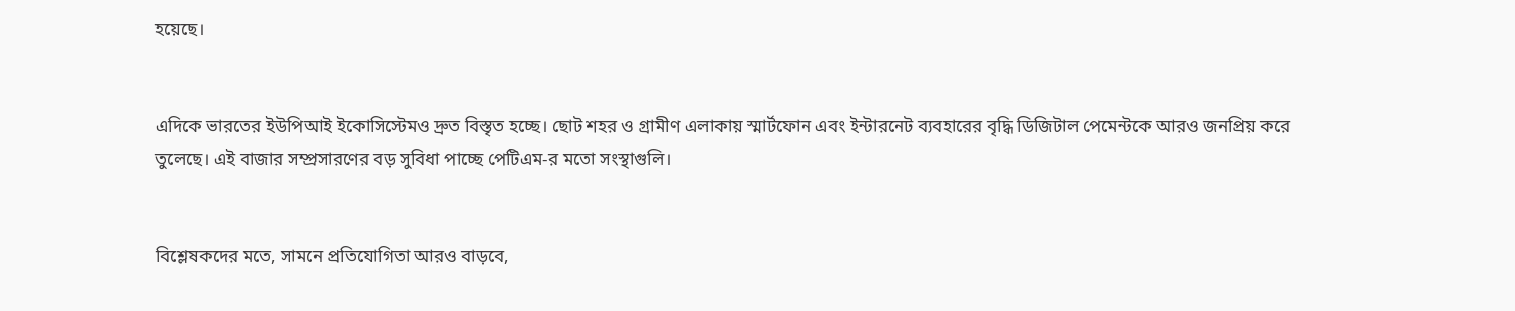হয়েছে।


এদিকে ভারতের ইউপিআই ইকোসিস্টেমও দ্রুত বিস্তৃত হচ্ছে। ছোট শহর ও গ্রামীণ এলাকায় স্মার্টফোন এবং ইন্টারনেট ব্যবহারের বৃদ্ধি ডিজিটাল পেমেন্টকে আরও জনপ্রিয় করে তুলেছে। এই বাজার সম্প্রসারণের বড় সুবিধা পাচ্ছে পেটিএম-র মতো সংস্থাগুলি।


বিশ্লেষকদের মতে, সামনে প্রতিযোগিতা আরও বাড়বে,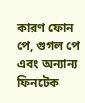কারণ ফোন পে, গুগল পে এবং অন্যান্য ফিনটেক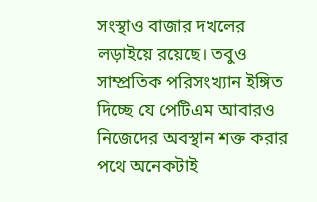সংস্থাও বাজার দখলের লড়াইয়ে রয়েছে। তবুও সাম্প্রতিক পরিসংখ্যান ইঙ্গিত দিচ্ছে যে পেটিএম আবারও নিজেদের অবস্থান শক্ত করার পথে অনেকটাই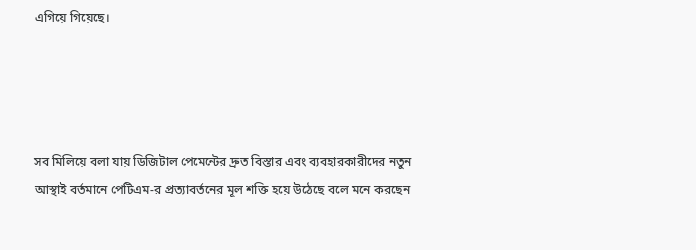এগিয়ে গিয়েছে।




সব মিলিয়ে বলা যায় ডিজিটাল পেমেন্টের দ্রুত বিস্তার এবং ব্যবহারকারীদের নতুন আস্থাই বর্তমানে পেটিএম-র প্রত্যাবর্তনের মূল শক্তি হয়ে উঠেছে বলে মনে করছেন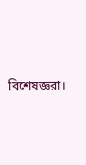বিশেষজ্ঞরা।